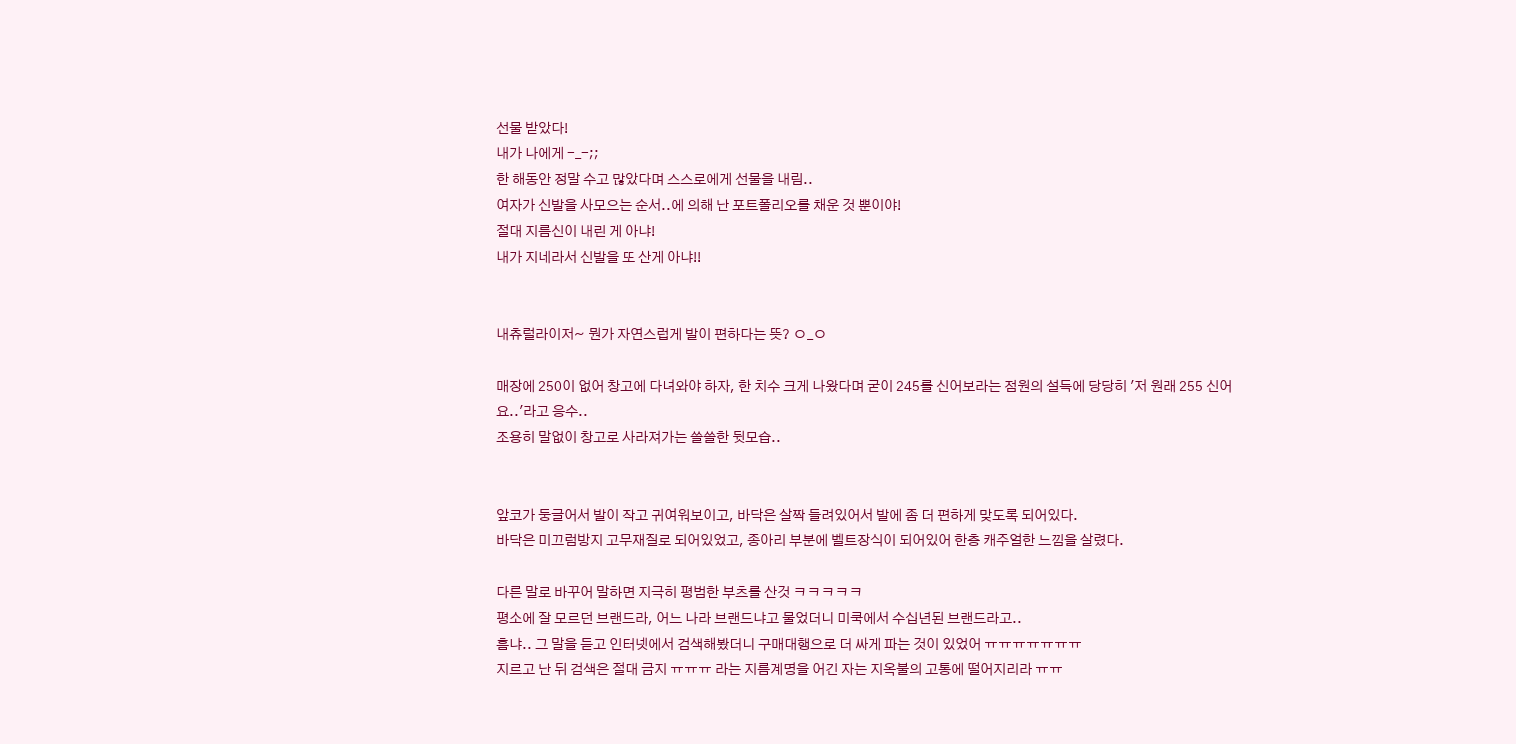선물 받았다!
내가 나에게 -_-;;
한 해동안 정말 수고 많았다며 스스로에게 선물을 내림..
여자가 신발을 사모으는 순서..에 의해 난 포트폴리오를 채운 것 뿐이야!
절대 지름신이 내린 게 아냐!
내가 지네라서 신발을 또 산게 아냐!!


내츄럴라이저~ 뭔가 자연스럽게 발이 편하다는 뜻? ㅇ_ㅇ

매장에 250이 없어 창고에 다녀와야 하자, 한 치수 크게 나왔다며 굳이 245를 신어보라는 점원의 설득에 당당히 '저 원래 255 신어요..'라고 응수..
조용히 말없이 창고로 사라져가는 쓸쓸한 뒷모습..


앞코가 둥글어서 발이 작고 귀여워보이고, 바닥은 살짝 들려있어서 발에 좀 더 편하게 맞도록 되어있다.
바닥은 미끄럼방지 고무재질로 되어있었고, 종아리 부분에 벨트장식이 되어있어 한층 캐주얼한 느낌을 살렸다.

다른 말로 바꾸어 말하면 지극히 평범한 부츠를 산것 ㅋㅋㅋㅋㅋ
평소에 잘 모르던 브랜드라, 어느 나라 브랜드냐고 물었더니 미쿡에서 수십년된 브랜드라고..
흠냐.. 그 말을 듣고 인터넷에서 검색해봤더니 구매대행으로 더 싸게 파는 것이 있었어 ㅠㅠㅠㅠㅠㅠㅠ
지르고 난 뒤 검색은 절대 금지 ㅠㅠㅠ 라는 지름계명을 어긴 자는 지옥불의 고통에 떨어지리라 ㅠㅠ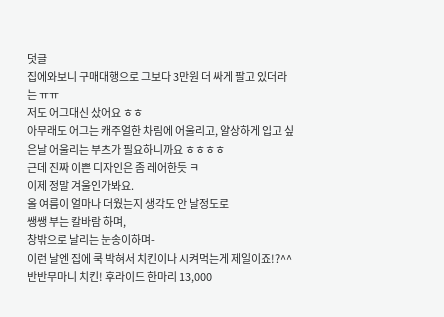덧글
집에와보니 구매대행으로 그보다 3만원 더 싸게 팔고 있더라는 ㅠㅠ
저도 어그대신 샀어요 ㅎㅎ
아무래도 어그는 캐주얼한 차림에 어울리고, 얄상하게 입고 싶은날 어울리는 부츠가 필요하니까요 ㅎㅎㅎㅎ
근데 진짜 이쁜 디자인은 좀 레어한듯 ㅋ
이제 정말 겨울인가봐요.
올 여름이 얼마나 더웠는지 생각도 안 날정도로
쌩쌩 부는 칼바람 하며,
창밖으로 날리는 눈송이하며-
이런 날엔 집에 쿡 박혀서 치킨이나 시켜먹는게 제일이죠!?^^
반반무마니 치킨! 후라이드 한마리 13,000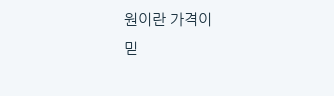원이란 가격이
믿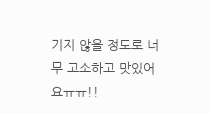기지 않을 정도로 너무 고소하고 맛있어요ㅠㅠ!!